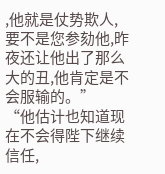,他就是仗势欺人,要不是您参劾他,昨夜还让他出了那么大的丑,他肯定是不会服输的。”
“他估计也知道现在不会得陛下继续信任,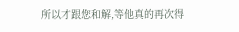所以才跟您和解,等他真的再次得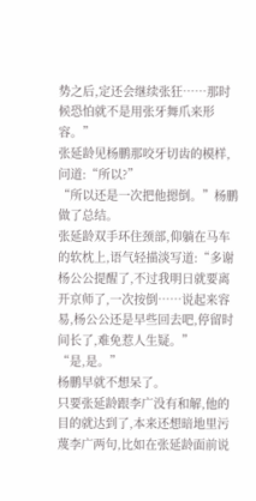势之后,定还会继续张狂……那时候恐怕就不是用张牙舞爪来形容。”
张延龄见杨鹏那咬牙切齿的模样,问道:“所以?”
“所以还是一次把他摁倒。”杨鹏做了总结。
张延龄双手环住颈部,仰躺在马车的软枕上,语气轻描淡写道:“多谢杨公公提醒了,不过我明日就要离开京师了,一次按倒……说起来容易,杨公公还是早些回去吧,停留时间长了,难免惹人生疑。”
“是,是。”
杨鹏早就不想呆了。
只要张延龄跟李广没有和解,他的目的就达到了,本来还想暗地里污蔑李广两句,比如在张延龄面前说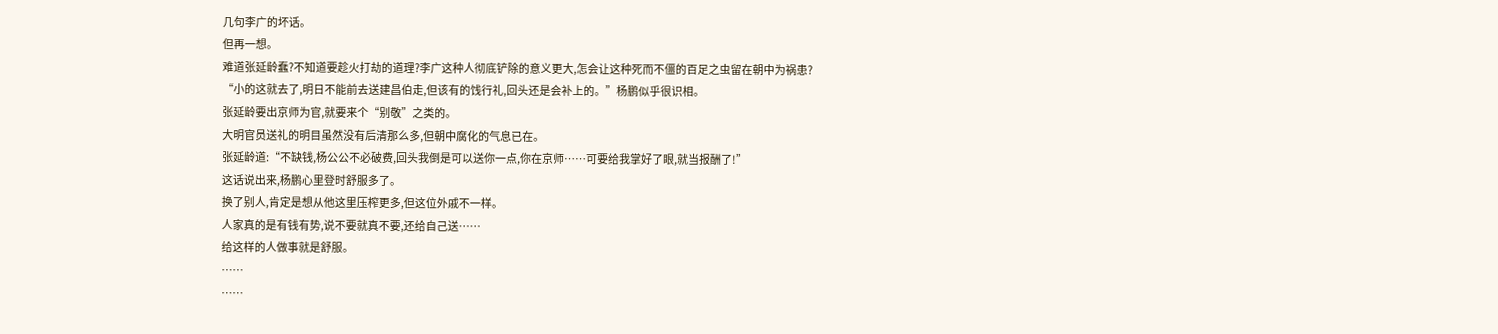几句李广的坏话。
但再一想。
难道张延龄蠢?不知道要趁火打劫的道理?李广这种人彻底铲除的意义更大,怎会让这种死而不僵的百足之虫留在朝中为祸患?
“小的这就去了,明日不能前去送建昌伯走,但该有的饯行礼,回头还是会补上的。”杨鹏似乎很识相。
张延龄要出京师为官,就要来个“别敬”之类的。
大明官员送礼的明目虽然没有后清那么多,但朝中腐化的气息已在。
张延龄道:“不缺钱,杨公公不必破费,回头我倒是可以送你一点,你在京师……可要给我掌好了眼,就当报酬了!”
这话说出来,杨鹏心里登时舒服多了。
换了别人,肯定是想从他这里压榨更多,但这位外戚不一样。
人家真的是有钱有势,说不要就真不要,还给自己送……
给这样的人做事就是舒服。
……
……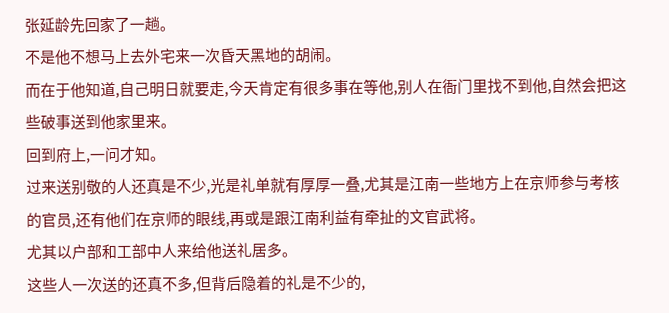张延龄先回家了一趟。
不是他不想马上去外宅来一次昏天黑地的胡闹。
而在于他知道,自己明日就要走,今天肯定有很多事在等他,别人在衙门里找不到他,自然会把这些破事送到他家里来。
回到府上,一问才知。
过来送别敬的人还真是不少,光是礼单就有厚厚一叠,尤其是江南一些地方上在京师参与考核的官员,还有他们在京师的眼线,再或是跟江南利益有牵扯的文官武将。
尤其以户部和工部中人来给他送礼居多。
这些人一次送的还真不多,但背后隐着的礼是不少的,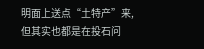明面上送点“土特产”来,但其实也都是在投石问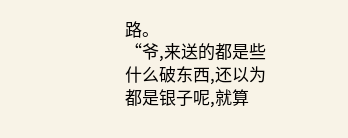路。
“爷,来送的都是些什么破东西,还以为都是银子呢,就算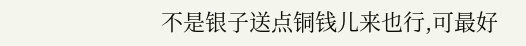不是银子送点铜钱儿来也行,可最好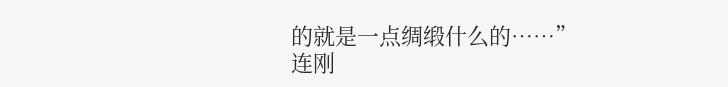的就是一点绸缎什么的……”
连刚